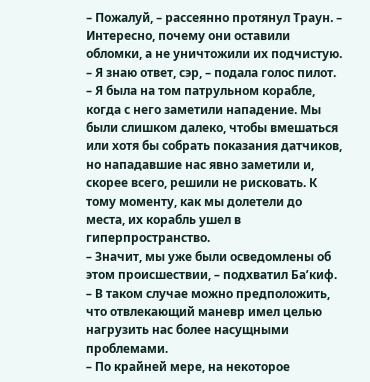– Пожалуй, – рассеянно протянул Траун. – Интересно, почему они оставили обломки, а не уничтожили их подчистую.
– Я знаю ответ, сэр, – подала голос пилот. – Я была на том патрульном корабле, когда с него заметили нападение. Мы были слишком далеко, чтобы вмешаться или хотя бы собрать показания датчиков, но нападавшие нас явно заметили и, скорее всего, решили не рисковать. К тому моменту, как мы долетели до места, их корабль ушел в гиперпространство.
– Значит, мы уже были осведомлены об этом происшествии, – подхватил Ба’киф. – В таком случае можно предположить, что отвлекающий маневр имел целью нагрузить нас более насущными проблемами.
– По крайней мере, на некоторое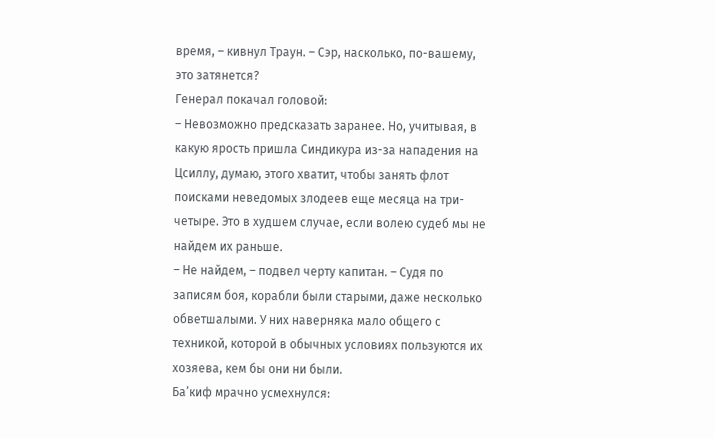время, – кивнул Траун. – Сэр, насколько, по-вашему, это затянется?
Генерал покачал головой:
– Невозможно предсказать заранее. Но, учитывая, в какую ярость пришла Синдикура из-за нападения на Цсиллу, думаю, этого хватит, чтобы занять флот поисками неведомых злодеев еще месяца на три-четыре. Это в худшем случае, если волею судеб мы не найдем их раньше.
– Не найдем, – подвел черту капитан. – Судя по записям боя, корабли были старыми, даже несколько обветшалыми. У них наверняка мало общего с техникой, которой в обычных условиях пользуются их хозяева, кем бы они ни были.
Ба’киф мрачно усмехнулся: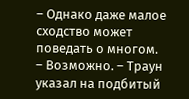– Однако даже малое сходство может поведать о многом.
– Возможно. – Траун указал на подбитый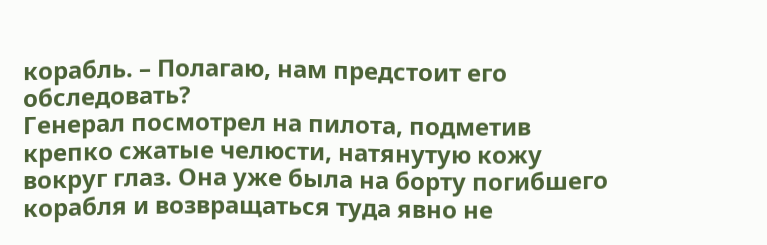корабль. – Полагаю, нам предстоит его обследовать?
Генерал посмотрел на пилота, подметив крепко сжатые челюсти, натянутую кожу вокруг глаз. Она уже была на борту погибшего корабля и возвращаться туда явно не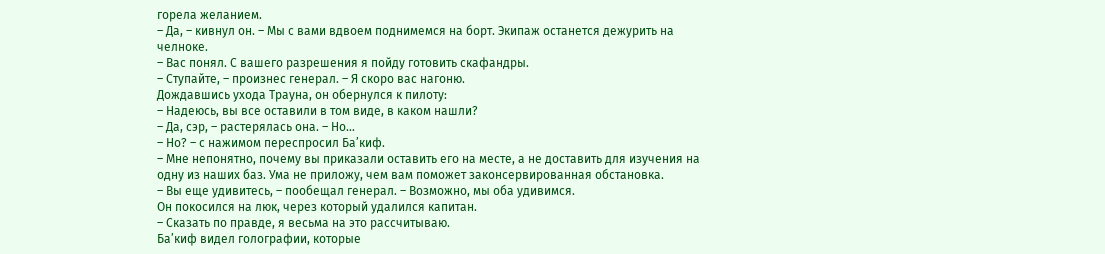горела желанием.
– Да, – кивнул он. – Мы с вами вдвоем поднимемся на борт. Экипаж останется дежурить на челноке.
– Вас понял. С вашего разрешения я пойду готовить скафандры.
– Ступайте, – произнес генерал. – Я скоро вас нагоню.
Дождавшись ухода Трауна, он обернулся к пилоту:
– Надеюсь, вы все оставили в том виде, в каком нашли?
– Да, сэр, – растерялась она. – Но…
– Но? – с нажимом переспросил Ба’киф.
– Мне непонятно, почему вы приказали оставить его на месте, а не доставить для изучения на одну из наших баз. Ума не приложу, чем вам поможет законсервированная обстановка.
– Вы еще удивитесь, – пообещал генерал. – Возможно, мы оба удивимся.
Он покосился на люк, через который удалился капитан.
– Сказать по правде, я весьма на это рассчитываю.
Ба’киф видел голографии, которые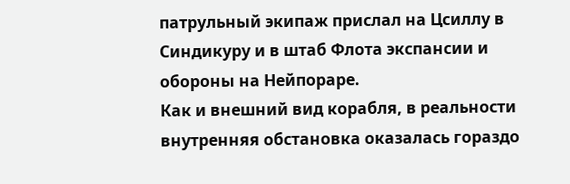патрульный экипаж прислал на Цсиллу в Синдикуру и в штаб Флота экспансии и обороны на Нейпораре.
Как и внешний вид корабля, в реальности внутренняя обстановка оказалась гораздо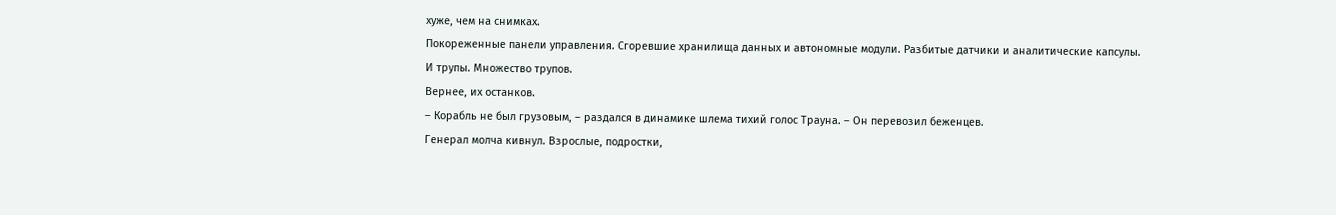хуже, чем на снимках.
Покореженные панели управления. Сгоревшие хранилища данных и автономные модули. Разбитые датчики и аналитические капсулы.
И трупы. Множество трупов.
Вернее, их останков.
– Корабль не был грузовым, – раздался в динамике шлема тихий голос Трауна. – Он перевозил беженцев.
Генерал молча кивнул. Взрослые, подростки,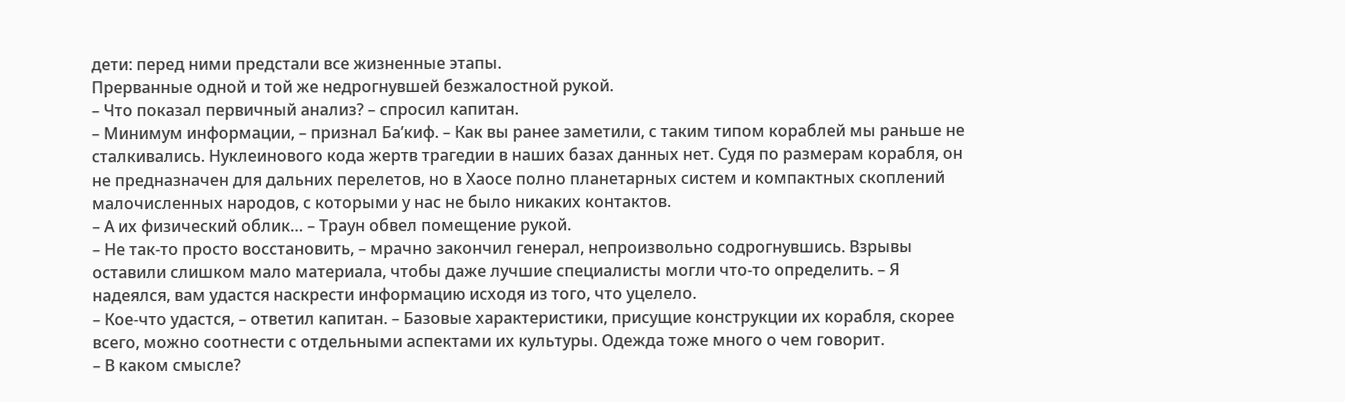дети: перед ними предстали все жизненные этапы.
Прерванные одной и той же недрогнувшей безжалостной рукой.
– Что показал первичный анализ? – спросил капитан.
– Минимум информации, – признал Ба’киф. – Как вы ранее заметили, с таким типом кораблей мы раньше не сталкивались. Нуклеинового кода жертв трагедии в наших базах данных нет. Судя по размерам корабля, он не предназначен для дальних перелетов, но в Хаосе полно планетарных систем и компактных скоплений малочисленных народов, с которыми у нас не было никаких контактов.
– А их физический облик… – Траун обвел помещение рукой.
– Не так-то просто восстановить, – мрачно закончил генерал, непроизвольно содрогнувшись. Взрывы оставили слишком мало материала, чтобы даже лучшие специалисты могли что-то определить. – Я надеялся, вам удастся наскрести информацию исходя из того, что уцелело.
– Кое-что удастся, – ответил капитан. – Базовые характеристики, присущие конструкции их корабля, скорее всего, можно соотнести с отдельными аспектами их культуры. Одежда тоже много о чем говорит.
– В каком смысле?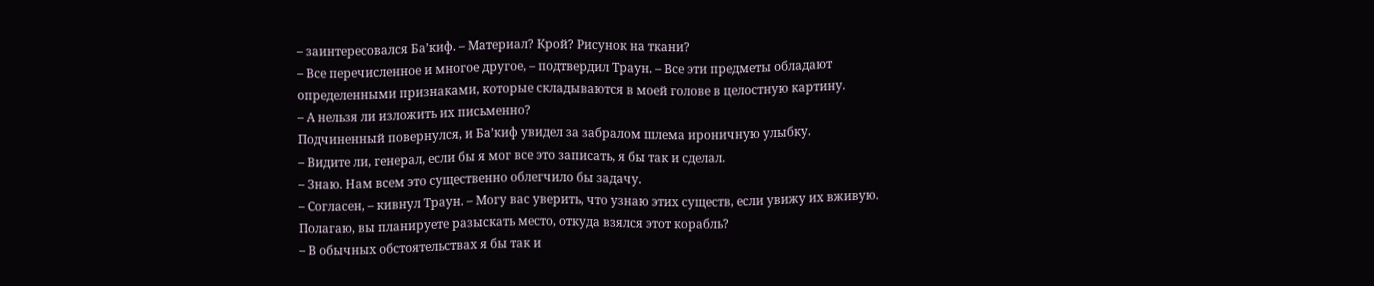– заинтересовался Ба’киф. – Материал? Крой? Рисунок на ткани?
– Все перечисленное и многое другое, – подтвердил Траун. – Все эти предметы обладают определенными признаками, которые складываются в моей голове в целостную картину.
– А нельзя ли изложить их письменно?
Подчиненный повернулся, и Ба’киф увидел за забралом шлема ироничную улыбку.
– Видите ли, генерал, если бы я мог все это записать, я бы так и сделал.
– Знаю. Нам всем это существенно облегчило бы задачу.
– Согласен, – кивнул Траун. – Могу вас уверить, что узнаю этих существ, если увижу их вживую. Полагаю, вы планируете разыскать место, откуда взялся этот корабль?
– В обычных обстоятельствах я бы так и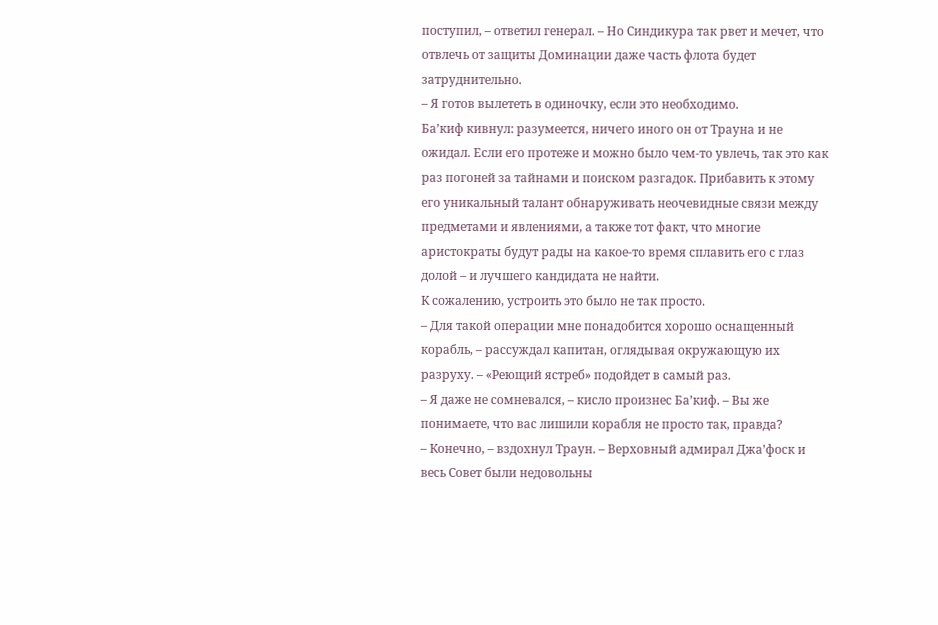поступил, – ответил генерал. – Но Синдикура так рвет и мечет, что отвлечь от защиты Доминации даже часть флота будет затруднительно.
– Я готов вылететь в одиночку, если это необходимо.
Ба’киф кивнул: разумеется, ничего иного он от Трауна и не ожидал. Если его протеже и можно было чем-то увлечь, так это как раз погоней за тайнами и поиском разгадок. Прибавить к этому его уникальный талант обнаруживать неочевидные связи между предметами и явлениями, а также тот факт, что многие аристократы будут рады на какое-то время сплавить его с глаз долой – и лучшего кандидата не найти.
К сожалению, устроить это было не так просто.
– Для такой операции мне понадобится хорошо оснащенный корабль, – рассуждал капитан, оглядывая окружающую их разруху. – «Реющий ястреб» подойдет в самый раз.
– Я даже не сомневался, – кисло произнес Ба’киф. – Вы же понимаете, что вас лишили корабля не просто так, правда?
– Конечно, – вздохнул Траун. – Верховный адмирал Джа’фоск и весь Совет были недовольны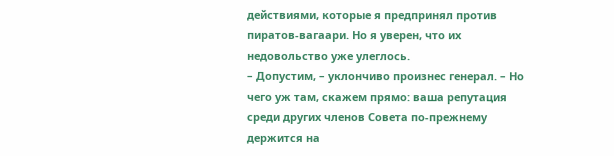действиями, которые я предпринял против пиратов-вагаари. Но я уверен, что их недовольство уже улеглось.
– Допустим, – уклончиво произнес генерал. – Но чего уж там, скажем прямо: ваша репутация среди других членов Совета по-прежнему держится на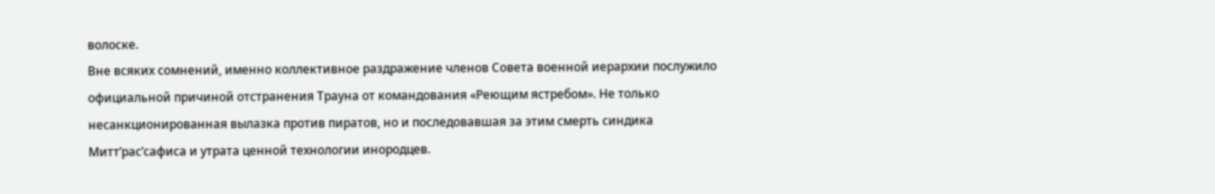волоске.
Вне всяких сомнений, именно коллективное раздражение членов Совета военной иерархии послужило официальной причиной отстранения Трауна от командования «Реющим ястребом». Не только несанкционированная вылазка против пиратов, но и последовавшая за этим смерть синдика Митт’рас’сафиса и утрата ценной технологии инородцев.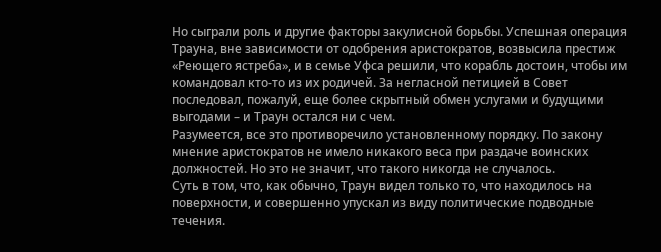Но сыграли роль и другие факторы закулисной борьбы. Успешная операция Трауна, вне зависимости от одобрения аристократов, возвысила престиж «Реющего ястреба», и в семье Уфса решили, что корабль достоин, чтобы им командовал кто-то из их родичей. За негласной петицией в Совет последовал, пожалуй, еще более скрытный обмен услугами и будущими выгодами – и Траун остался ни с чем.
Разумеется, все это противоречило установленному порядку. По закону мнение аристократов не имело никакого веса при раздаче воинских должностей. Но это не значит, что такого никогда не случалось.
Суть в том, что, как обычно, Траун видел только то, что находилось на поверхности, и совершенно упускал из виду политические подводные течения.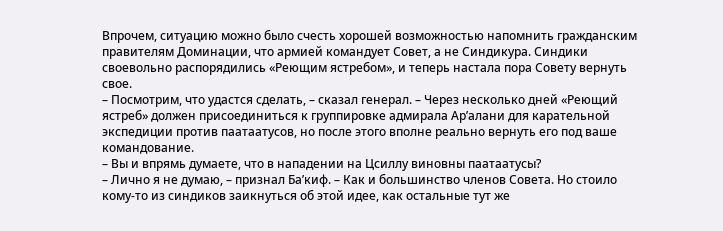Впрочем, ситуацию можно было счесть хорошей возможностью напомнить гражданским правителям Доминации, что армией командует Совет, а не Синдикура. Синдики своевольно распорядились «Реющим ястребом», и теперь настала пора Совету вернуть свое.
– Посмотрим, что удастся сделать, – сказал генерал. – Через несколько дней «Реющий ястреб» должен присоединиться к группировке адмирала Ар’алани для карательной экспедиции против паатаатусов, но после этого вполне реально вернуть его под ваше командование.
– Вы и впрямь думаете, что в нападении на Цсиллу виновны паатаатусы?
– Лично я не думаю, – признал Ба’киф. – Как и большинство членов Совета. Но стоило кому-то из синдиков заикнуться об этой идее, как остальные тут же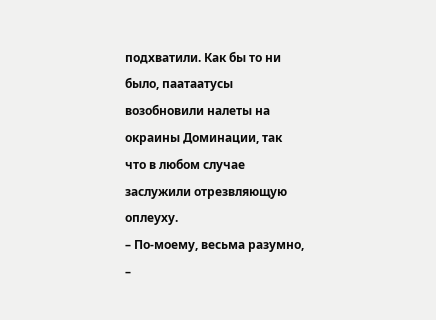подхватили. Как бы то ни было, паатаатусы возобновили налеты на окраины Доминации, так что в любом случае заслужили отрезвляющую оплеуху.
– По-моему, весьма разумно, –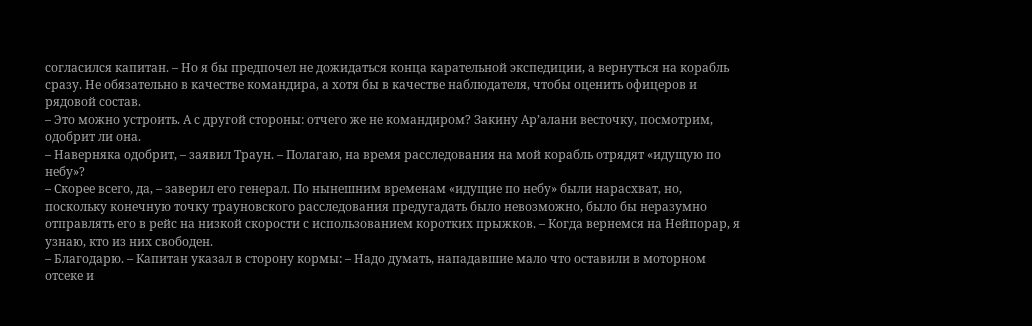согласился капитан. – Но я бы предпочел не дожидаться конца карательной экспедиции, а вернуться на корабль сразу. Не обязательно в качестве командира, а хотя бы в качестве наблюдателя, чтобы оценить офицеров и рядовой состав.
– Это можно устроить. А с другой стороны: отчего же не командиром? Закину Ар’алани весточку, посмотрим, одобрит ли она.
– Наверняка одобрит, – заявил Траун. – Полагаю, на время расследования на мой корабль отрядят «идущую по небу»?
– Скорее всего, да, – заверил его генерал. По нынешним временам «идущие по небу» были нарасхват, но, поскольку конечную точку трауновского расследования предугадать было невозможно, было бы неразумно отправлять его в рейс на низкой скорости с использованием коротких прыжков. – Когда вернемся на Нейпорар, я узнаю, кто из них свободен.
– Благодарю. – Капитан указал в сторону кормы: – Надо думать, нападавшие мало что оставили в моторном отсеке и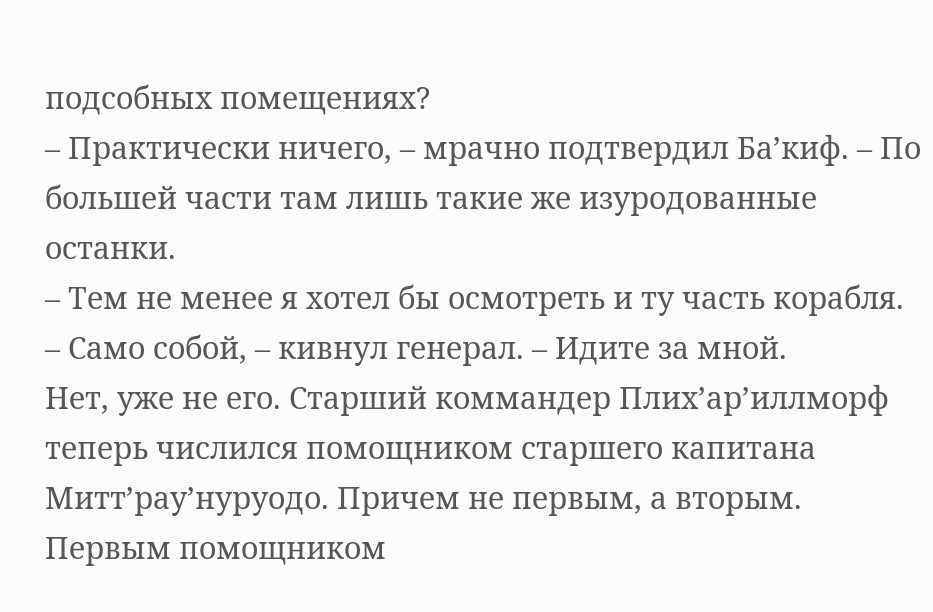подсобных помещениях?
– Практически ничего, – мрачно подтвердил Ба’киф. – По большей части там лишь такие же изуродованные останки.
– Тем не менее я хотел бы осмотреть и ту часть корабля.
– Само собой, – кивнул генерал. – Идите за мной.
Нет, уже не его. Старший коммандер Плих’ар’иллморф теперь числился помощником старшего капитана Митт’рау’нуруодо. Причем не первым, а вторым.
Первым помощником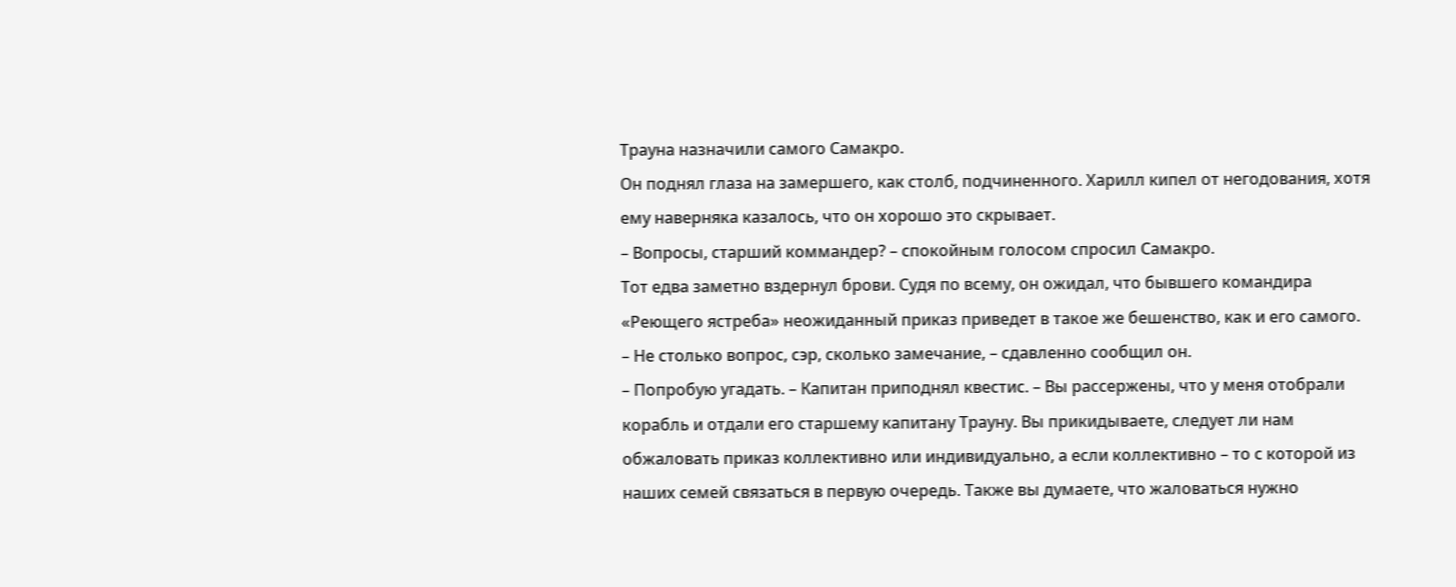Трауна назначили самого Самакро.
Он поднял глаза на замершего, как столб, подчиненного. Харилл кипел от негодования, хотя ему наверняка казалось, что он хорошо это скрывает.
– Вопросы, старший коммандер? – спокойным голосом спросил Самакро.
Тот едва заметно вздернул брови. Судя по всему, он ожидал, что бывшего командира «Реющего ястреба» неожиданный приказ приведет в такое же бешенство, как и его самого.
– Не столько вопрос, сэр, сколько замечание, – сдавленно сообщил он.
– Попробую угадать. – Капитан приподнял квестис. – Вы рассержены, что у меня отобрали корабль и отдали его старшему капитану Трауну. Вы прикидываете, следует ли нам обжаловать приказ коллективно или индивидуально, а если коллективно – то с которой из наших семей связаться в первую очередь. Также вы думаете, что жаловаться нужно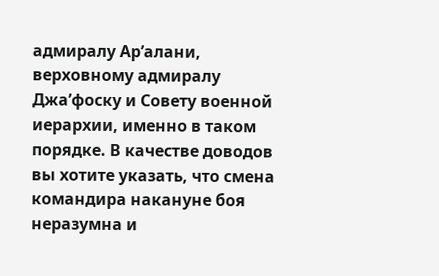адмиралу Ар’алани, верховному адмиралу Джа’фоску и Совету военной иерархии, именно в таком порядке. В качестве доводов вы хотите указать, что смена командира накануне боя неразумна и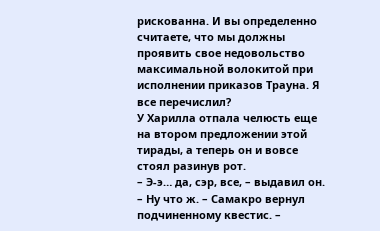рискованна. И вы определенно считаете, что мы должны проявить свое недовольство максимальной волокитой при исполнении приказов Трауна. Я все перечислил?
У Харилла отпала челюсть еще на втором предложении этой тирады, а теперь он и вовсе стоял разинув рот.
– Э-э… да, сэр, все, – выдавил он.
– Ну что ж. – Самакро вернул подчиненному квестис. –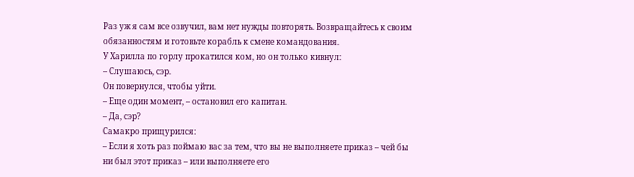Раз уж я сам все озвучил, вам нет нужды повторять. Возвращайтесь к своим обязанностям и готовьте корабль к смене командования.
У Харилла по горлу прокатился ком, но он только кивнул:
– Слушаюсь, сэр.
Он повернулся, чтобы уйти.
– Еще один момент, – остановил его капитан.
– Да, сэр?
Самакро прищурился:
– Если я хоть раз поймаю вас за тем, что вы не выполняете приказ – чей бы ни был этот приказ – или выполняете его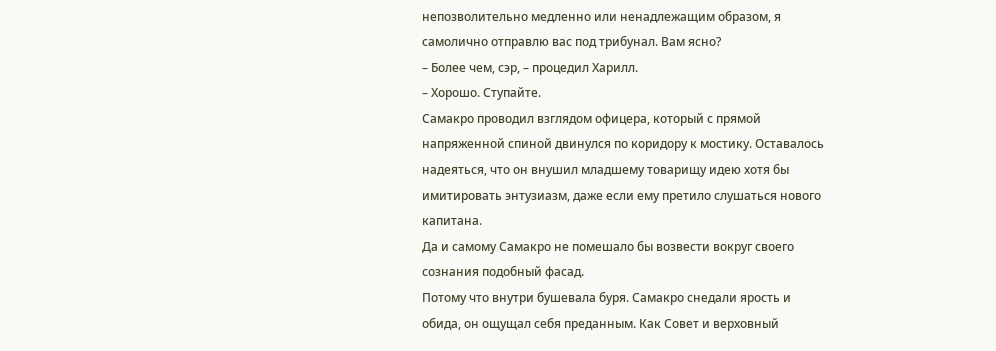непозволительно медленно или ненадлежащим образом, я самолично отправлю вас под трибунал. Вам ясно?
– Более чем, сэр, – процедил Харилл.
– Хорошо. Ступайте.
Самакро проводил взглядом офицера, который с прямой напряженной спиной двинулся по коридору к мостику. Оставалось надеяться, что он внушил младшему товарищу идею хотя бы имитировать энтузиазм, даже если ему претило слушаться нового капитана.
Да и самому Самакро не помешало бы возвести вокруг своего сознания подобный фасад.
Потому что внутри бушевала буря. Самакро снедали ярость и обида, он ощущал себя преданным. Как Совет и верховный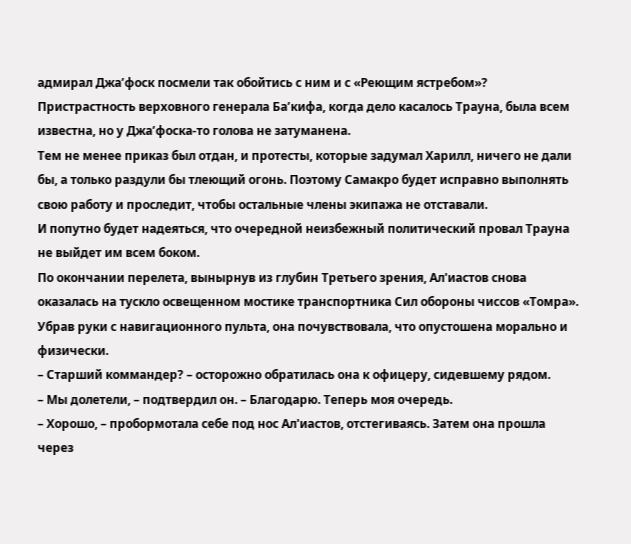адмирал Джа’фоск посмели так обойтись с ним и с «Реющим ястребом»? Пристрастность верховного генерала Ба’кифа, когда дело касалось Трауна, была всем известна, но у Джа’фоска‑то голова не затуманена.
Тем не менее приказ был отдан, и протесты, которые задумал Харилл, ничего не дали бы, а только раздули бы тлеющий огонь. Поэтому Самакро будет исправно выполнять свою работу и проследит, чтобы остальные члены экипажа не отставали.
И попутно будет надеяться, что очередной неизбежный политический провал Трауна не выйдет им всем боком.
По окончании перелета, вынырнув из глубин Третьего зрения, Ал'иастов снова оказалась на тускло освещенном мостике транспортника Сил обороны чиссов «Томра». Убрав руки с навигационного пульта, она почувствовала, что опустошена морально и физически.
– Старший коммандер? – осторожно обратилась она к офицеру, сидевшему рядом.
– Мы долетели, – подтвердил он. – Благодарю. Теперь моя очередь.
– Хорошо, – пробормотала себе под нос Ал'иастов, отстегиваясь. Затем она прошла через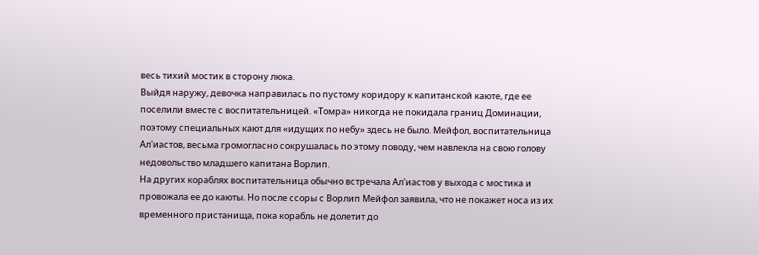весь тихий мостик в сторону люка.
Выйдя наружу, девочка направилась по пустому коридору к капитанской каюте, где ее поселили вместе с воспитательницей. «Томра» никогда не покидала границ Доминации, поэтому специальных кают для «идущих по небу» здесь не было. Мейфол, воспитательница Ал'иастов, весьма громогласно сокрушалась по этому поводу, чем навлекла на свою голову недовольство младшего капитана Ворлип.
На других кораблях воспитательница обычно встречала Ал'иастов у выхода с мостика и провожала ее до каюты. Но после ссоры с Ворлип Мейфол заявила, что не покажет носа из их временного пристанища, пока корабль не долетит до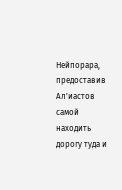Нейпорара, предоставив Ал'иастов самой находить дорогу туда и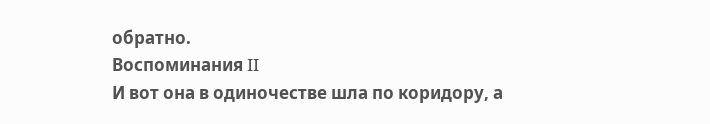обратно.
Воспоминания II
И вот она в одиночестве шла по коридору, а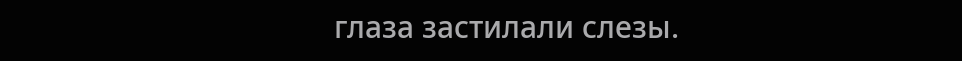глаза застилали слезы.